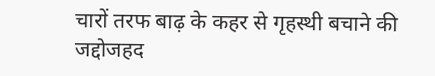चारों तरफ बाढ़ के कहर से गृहस्थी बचाने की जद्दोजहद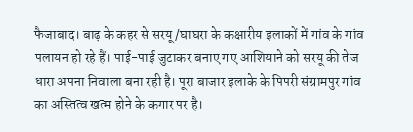फैजाबाद। बाढ़ के कहर से सरयू/घाघरा के कक्षारीय इलाकों में गांव के गांव पलायन हो रहे हैं। पाई-पाई जुटाकर बनाए गए आशियाने को सरयू की तेज धारा अपना निवाला बना रही है। पूरा बाजार इलाके के पिपरी संग्रामपुर गांव का अस्तित्व खत्म होने के कगार पर है।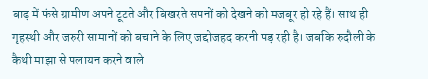बाढ़ में फंसे ग्रामीण अपने टूटते और बिखरते सपनों को देखने को मजबूर हो रहे हैं। साथ ही गृहस्थी और जरुरी सामानों को बचाने के लिए जद्दोजहद करनी पड़ रही है। जबकि रुदौली के कैथी माझा से पलायन करने वाले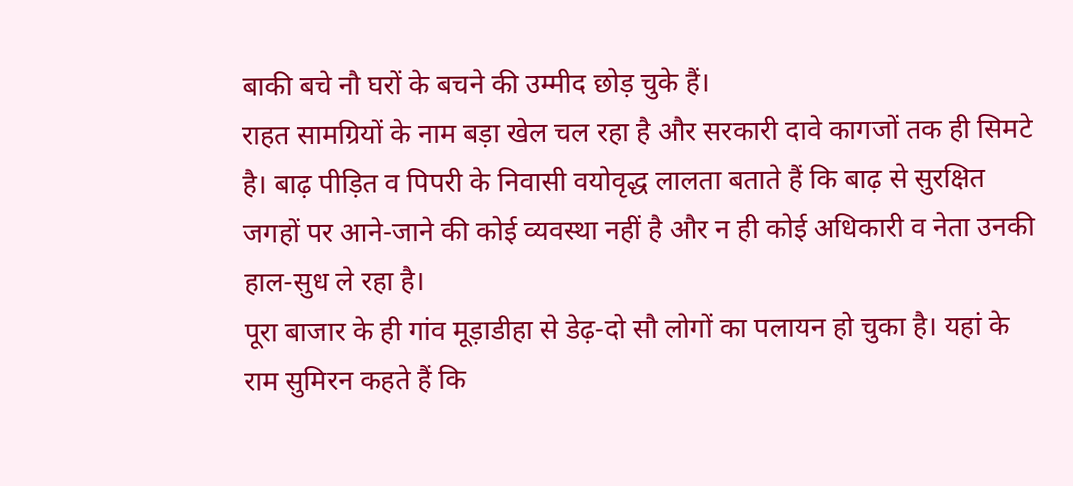बाकी बचे नौ घरों के बचने की उम्मीद छोड़ चुके हैं।
राहत सामग्रियों के नाम बड़ा खेल चल रहा है और सरकारी दावे कागजों तक ही सिमटे है। बाढ़ पीड़ित व पिपरी के निवासी वयोवृद्ध लालता बताते हैं कि बाढ़ से सुरक्षित जगहों पर आने-जाने की कोई व्यवस्था नहीं है और न ही कोई अधिकारी व नेता उनकी हाल-सुध ले रहा है।
पूरा बाजार के ही गांव मूड़ाडीहा से डेढ़-दो सौ लोगों का पलायन हो चुका है। यहां के राम सुमिरन कहते हैं कि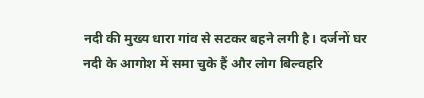नदी की मुख्य धारा गांव से सटकर बहने लगी है। दर्जनों घर नदी के आगोश में समा चुके हैं और लोग बिल्वहरि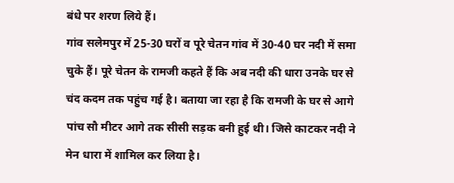बंधे पर शरण लिये हैं।
गांव सलेमपुर में 25-30 घरों व पूरे चेतन गांव में 30-40 घर नदी में समा चुके हैं। पूरे चेतन के रामजी कहते हैं कि अब नदी की धारा उनके घर से चंद कदम तक पहुंच गई है। बताया जा रहा है कि रामजी के घर से आगे पांच सौ मीटर आगे तक सीसी सड़क बनी हुई थी। जिसे काटकर नदी ने मेन धारा में शामिल कर लिया है।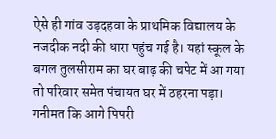ऐसे ही गांव उड़दहवा के प्राथमिक विद्यालय के नजदीक नदी की धारा पहुंच गई है। यहां स्कूल के बगल तुलसीराम का घर बाढ़ की चपेट में आ गया तो परिवार समेत पंचायत घर में ठहरना पड़ा। गनीमत कि आगे पिपरी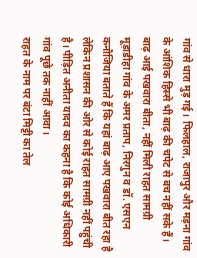गांव से धारा मुड़ गई। फिलहाल, राजापुर और मड़ना गांव के आंशिक हिस्से भी बाढ़ की चपेट से बच नहीं सके हैं।
बाढ़ आई पखवारा बीता, नहीं मिली राहत सामग्री
मूड़ाडीहा गांव के अमर प्रताप, निरगुन व डॉ. एसएन कनौजिया बताते हैं कि यहां बाढ़ आए पखवारा बीत रहा है लेकिन प्रशासन की ओर से कोई राहत सामग्री नहीं पहुंची है। पीड़ित अनीता यादव का कहना है कि कोई अधिकारी गांव पूछे तक नाहीं आवा।
राहत के नाम पर बंटा मिट्टी का तेल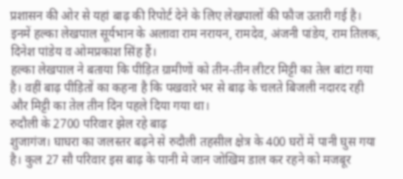प्रशासन की ओर से यहां बाढ़ की रिपोर्ट देने के लिए लेखपालों की फौज उतारी गई है। इनमें हल्का लेखपाल सूर्यभान के अलावा राम नरायन, रामदेव, अंजनी पांडेय, राम तिलक, दिनेश पांडेय व ओमप्रकाश सिंह हैं।
हल्का लेखपाल ने बताया कि पीड़ित ग्रामीणों को तीन-तीन लीटर मिट्टी का तेल बांटा गया है। वहीं बाढ़ पीड़ितों का कहना है कि पखवारे भर से बाढ़ के चलते बिजली नदारद रही और मिट्टी का तेल तीन दिन पहले दिया गया था।
रुदौली के 2700 परिवार झेल रहे बाढ़
शुजागंज। घाघरा का जलस्तर बढ़ने से रुदौली तहसील क्षेत्र के 400 घरों में पानी घुस गया है। कुल 27 सौ परिवार इस बाढ़ के पानी मे जान जोखिम डाल कर रहने को मजबूर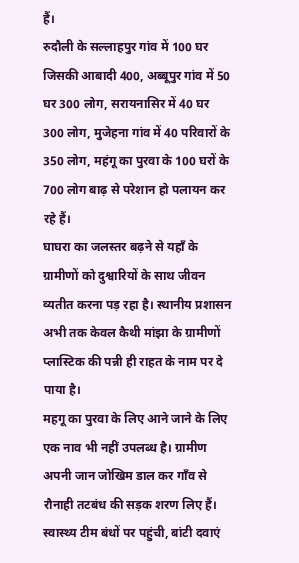हैं।
रुदौली के सल्लाहपुर गांव में 100 घर जिसकी आबादी 400, अब्बूपुर गांव में 50 घर 300 लोग, सरायनासिर में 40 घर 300 लोग, मुजेहना गांव में 40 परिवारों के 350 लोग, महंगू का पुरवा के 100 घरों के 700 लोग बाढ़ से परेशान हो पलायन कर रहे हैं।
घाघरा का जलस्तर बढ़ने से यहाँ के ग्रामीणों को दुश्वारियों के साथ जीवन व्यतीत करना पड़ रहा है। स्थानीय प्रशासन अभी तक केवल कैथी मांझा के ग्रामीणों प्लास्टिक की पन्नी ही राहत के नाम पर दे पाया है।
महगू का पुरवा के लिए आने जाने के लिए एक नाव भी नहीं उपलब्ध है। ग्रामीण अपनी जान जोखिम डाल कर गाँव से रौनाही तटबंध की सड़क शरण लिए हैं।
स्वास्थ्य टीम बंधों पर पहुंची, बांटी दवाएं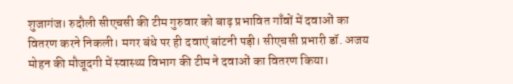शुजागंज। रुदौली सीएचसी की टीम गुरुवार को बाढ़ प्रभावित गाँवों में दवाओं का वितरण करने निकली। मगर बंधे पर ही दवाएं बांटनी पड़ी। सीएचसी प्रभारी डॉ. अजय मोहन की मौजूदगी में स्वास्थ्य विभाग की टीम ने दवाओं का वितरण किया।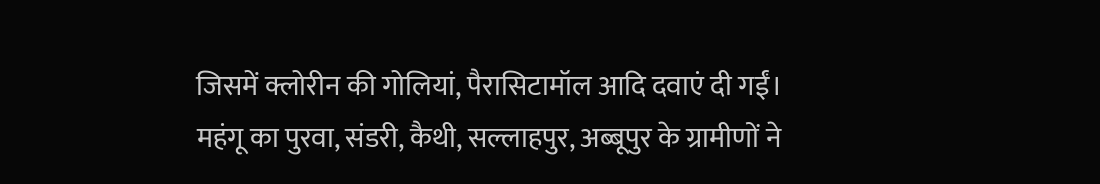जिसमें क्लोरीन की गोलियां, पैरासिटामॉल आदि दवाएं दी गईं। महंगू का पुरवा, संडरी, कैथी, सल्लाहपुर, अब्बूपुर के ग्रामीणों ने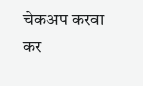चेकअप करवा कर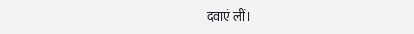दवाएं लीं।